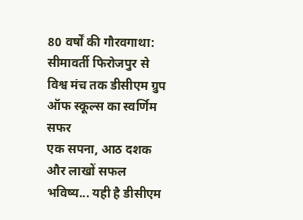80 वर्षों की गौरवगाथा: सीमावर्ती फिरोजपुर से विश्व मंच तक डीसीएम ग्रुप ऑफ स्कूल्स का स्वर्णिम सफर
एक सपना, आठ दशक और लाखों सफल भविष्य... यही है डीसीएम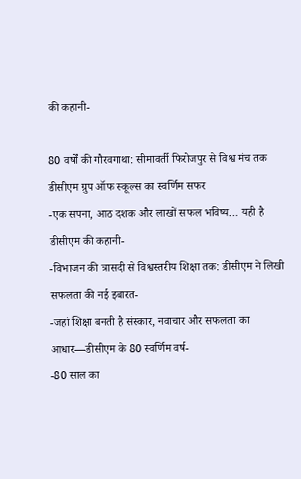की कहानी-

80 वर्षों की गौरवगाथा: सीमावर्ती फिरोजपुर से विश्व मंच तक डीसीएम ग्रुप ऑफ स्कूल्स का स्वर्णिम सफर
-एक सपना, आठ दशक और लाखों सफल भविष्य… यही है डीसीएम की कहानी-
-विभाजन की त्रासदी से विश्वस्तरीय शिक्षा तक: डीसीएम ने लिखी सफलता की नई इबारत-
-जहां शिक्षा बनती है संस्कार, नवाचार और सफलता का आधार—डीसीएम के 80 स्वर्णिम वर्ष-
-80 साल का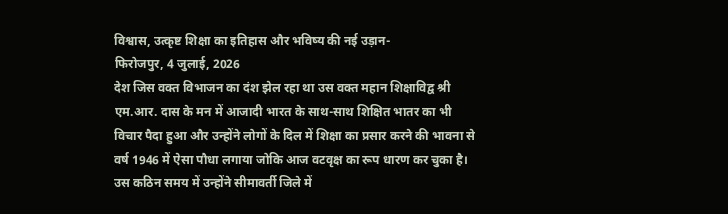विश्वास, उत्कृष्ट शिक्षा का इतिहास और भविष्य की नई उड़ान-
फिरोजपुर, 4 जुलाई, 2026
देश जिस वक्त विभाजन का दंश झेल रहा था उस वक्त महान शिक्षाविद्व श्री एम.आर. दास के मन में आजादी भारत के साथ-साथ शिक्षित भातर का भी विचार पैदा हुआ और उन्होंने लोगों के दिल में शिक्षा का प्रसार करने की भावना से वर्ष 1946 में ऐसा पौधा लगाया जोकि आज वटवृक्ष का रूप धारण कर चुका है। उस कठिन समय में उन्होंने सीमावर्ती जिले में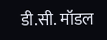डी.सी. मॉडल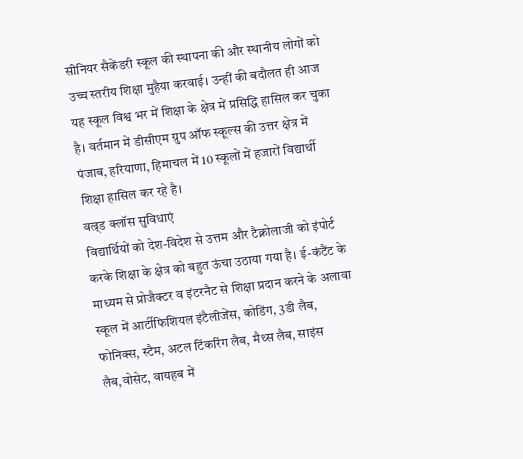सीनियर सैकेंडरी स्कूल की स्थापना की और स्थानीय लोगों को उच्च स्तरीय शिक्षा मुहैया करवाई। उन्हीं की बदौलत ही आज यह स्कूल विश्व भर में शिक्षा के क्षेत्र में प्रसिद्धि हासिल कर चुका है। वर्तमान में डीसीएम ग्रुप ऑफ स्कूल्स की उत्तर क्षेत्र में पंजाब, हरियाणा, हिमाचल में 10 स्कूलों में हजारों विद्यार्थी शिक्षा हासिल कर रहे है।
वल्र्ड क्लॉस सुविधाएं
विद्यार्थियों को देश-विदेश से उत्तम और टैक्नोलाजी को इंपोर्ट करके शिक्षा के क्षेत्र को बहुत ऊंचा उठाया गया है। ई-कंटैंट के माध्यम से प्रोजैक्टर व इंटरनैट से शिक्षा प्रदान करने के अलावा स्कूल में आर्टीफिशियल इंटैलीजेंस, कोडिंग, 3डी लैब, फोनिक्स, स्टैम, अटल टिंकरिंग लैब, मैथ्स लैब, साइंस लैब,वोसेट, वायहब में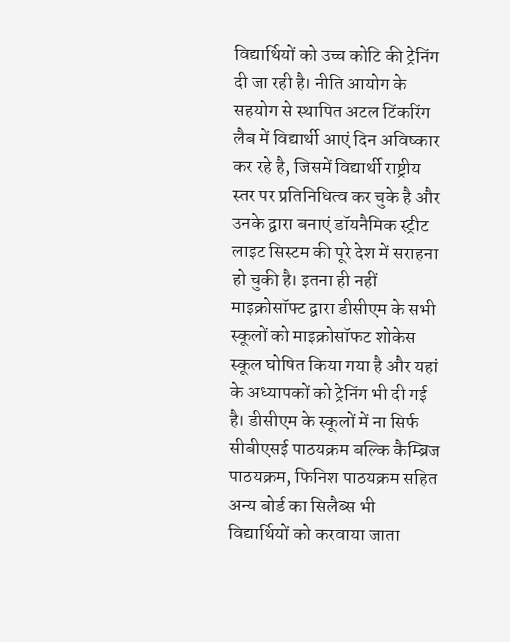विद्यार्थियों को उच्च कोटि की ट्रेनिंग दी जा रही है। नीति आयोग के सहयोग से स्थापित अटल टिंकरिंग लैब में विद्यार्थी आएं दिन अविष्कार कर रहे है, जिसमें विद्यार्थी राष्ट्रीय स्तर पर प्रतिनिधित्व कर चुके है और उनके द्वारा बनाएं डॉयनैमिक स्ट्रीट लाइट सिस्टम की पूरे देश में सराहना हो चुकी है। इतना ही नहीं माइक्रोसॉफ्ट द्वारा डीसीएम के सभी स्कूलों को माइक्रोसॉफट शोकेस स्कूल घोषित किया गया है और यहां के अध्यापकों को ट्रेनिंग भी दी गई है। डीसीएम के स्कूलों में ना सिर्फ सीबीएसई पाठयक्रम बल्कि कैम्ब्रिज पाठयक्रम, फिनिश पाठयक्रम सहित अन्य बोर्ड का सिलैब्स भी विद्यार्थियों को करवाया जाता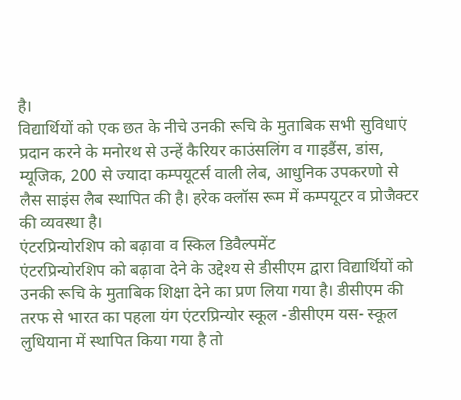है।
विद्यार्थियों को एक छत के नीचे उनकी रूचि के मुताबिक सभी सुविधाएं प्रदान करने के मनोरथ से उन्हें कैरियर काउंसलिंग व गाइडैंस, डांस, म्यूजिक, 200 से ज्यादा कम्पयूटर्स वाली लेब, आधुनिक उपकरणो से लैस साइंस लैब स्थापित की है। हरेक क्लॉस रूम में कम्पयूटर व प्रोजैक्टर की व्यवस्था है।
एंटरप्रिन्योरशिप को बढ़ावा व स्किल डिवैल्पमेंट
एंटरप्रिन्योरशिप को बढ़ावा देने के उद्देश्य से डीसीएम द्वारा विद्यार्थियों को उनकी रूचि के मुताबिक शिक्षा देने का प्रण लिया गया है। डीसीएम की तरफ से भारत का पहला यंग एंटरप्रिन्योर स्कूल -डीसीएम यस- स्कूल लुधियाना में स्थापित किया गया है तो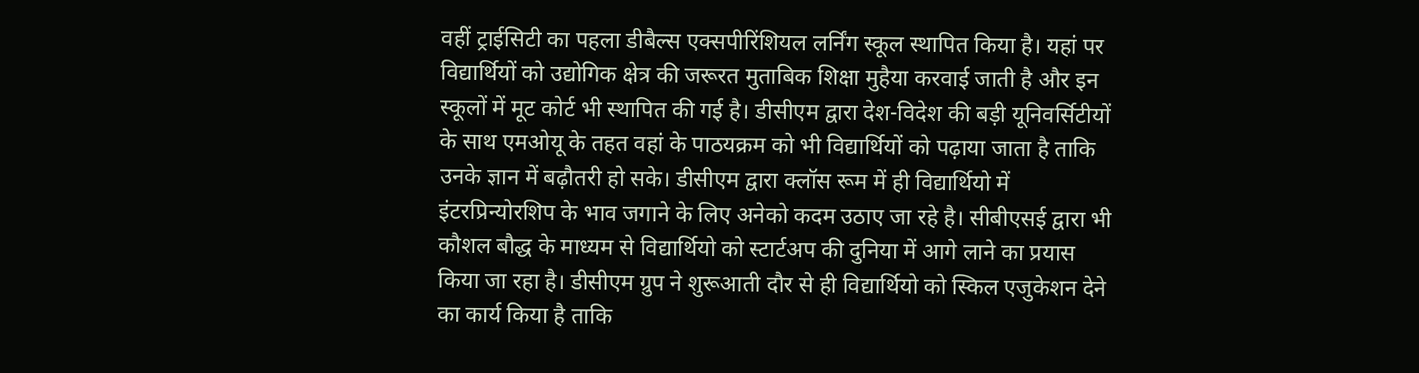वहीं ट्राईसिटी का पहला डीबैल्स एक्सपीरिंशियल लर्निंग स्कूल स्थापित किया है। यहां पर विद्यार्थियों को उद्योगिक क्षेत्र की जरूरत मुताबिक शिक्षा मुहैया करवाई जाती है और इन स्कूलों में मूट कोर्ट भी स्थापित की गई है। डीसीएम द्वारा देश-विदेश की बड़ी यूनिवर्सिटीयों के साथ एमओयू के तहत वहां के पाठयक्रम को भी विद्यार्थियों को पढ़ाया जाता है ताकि उनके ज्ञान में बढ़ौतरी हो सके। डीसीएम द्वारा क्लॉस रूम में ही विद्यार्थियो में इंटरप्रिन्योरशिप के भाव जगाने के लिए अनेको कदम उठाए जा रहे है। सीबीएसई द्वारा भी कौशल बौद्ध के माध्यम से विद्यार्थियो को स्टार्टअप की दुनिया में आगे लाने का प्रयास किया जा रहा है। डीसीएम ग्रुप ने शुरूआती दौर से ही विद्यार्थियो को स्किल एजुकेशन देने का कार्य किया है ताकि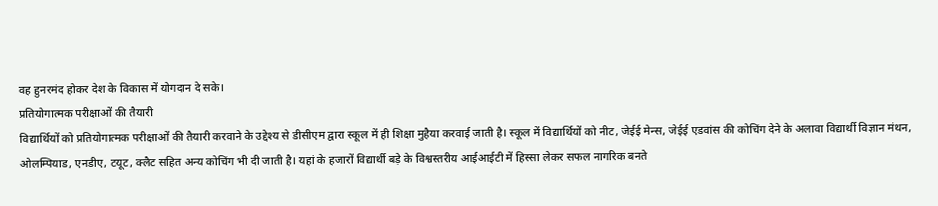वह हुनरमंद होकर देश के विकास में योगदान दे सके।
प्रतियोगात्मक परीक्षाओं की तैयारी
विद्यार्थियों को प्रतियोगात्मक परीक्षाओं की तैयारी करवाने के उद्देश्य से डीसीएम द्वारा स्कूल में ही शिक्षा मुहैया करवाई जाती है। स्कूल में विद्यार्थियों को नीट, जेईई मेन्स, जेईई एडवांस की कोचिंग देने के अलावा विद्यार्थी विज्ञान मंथन, ओलम्पियाड, एनडीए, टयूट, क्लैट सहित अन्य कोचिंग भी दी जाती है। यहां के हजारों विद्यार्थी बड़े के विश्वस्तरीय आईआईटी में हिस्सा लेकर सफल नागरिक बनते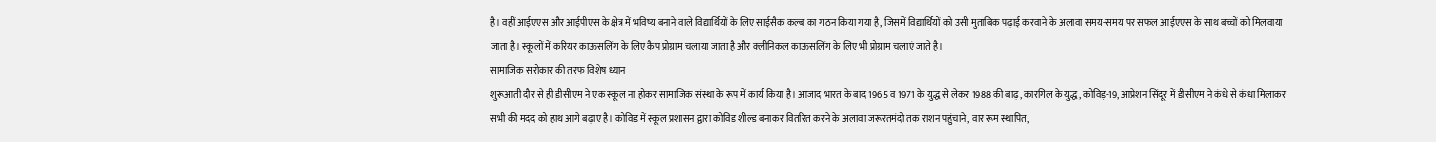है। वहीं आईएएस और आईपीएस के क्षेत्र में भविष्य बनाने वाले विद्यार्थियों के लिए साईसैक कल्ब का गठन किया गया है, जिसमें विद्यार्थियों को उसी मुताबिक पढ़ाई करवाने के अलावा समय-समय पर सफल आईएएस के साथ बच्चों को मिलवाया जाता है। स्कूलों में करियर काऊसलिंग के लिए कैप प्रोग्राम चलाया जाता है और क्लीनिकल काऊसलिंग के लिए भी प्रोग्राम चलाएं जाते है।
सामाजिक सरोकार की तरफ विशेष ध्यान
शुरूआती दौर से ही डीसीएम ने एक स्कूल ना होकर सामाजिक संस्था के रूप में कार्य किया है। आजाद भारत के बाद 1965 व 1971 के युद्ध से लेकर 1988 की बाढ़, कारगिल के युद्ध, कोविड़-19, आप्रेशन सिंदूर में डीसीएम ने कंधे से कंधा मिलाकर सभी की मदद को हाथ आगे बढ़ाए है। कोविड में स्कूल प्रशासन द्वारा कोविड शील्ड बनाकर वितरित करने के अलावा जरूरतमंदो तक राशन पहुंचाने, वार रूम स्थापित,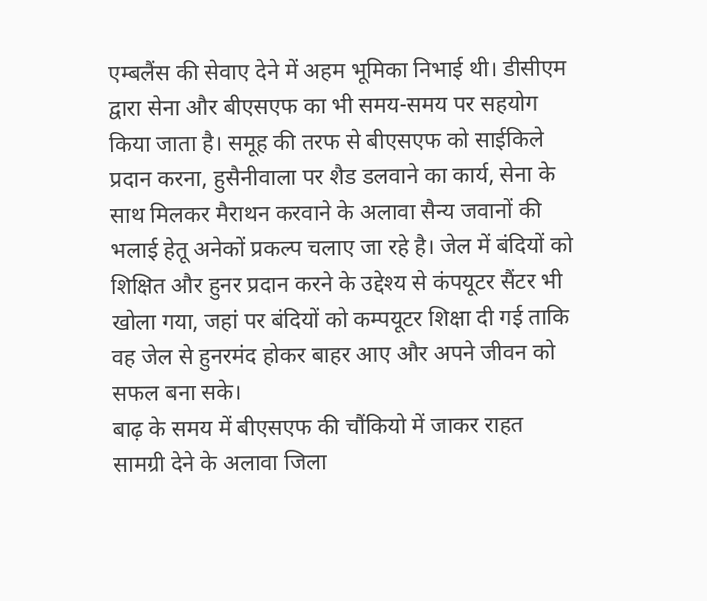एम्बलैंस की सेवाए देने में अहम भूमिका निभाई थी। डीसीएम द्वारा सेना और बीएसएफ का भी समय-समय पर सहयोग किया जाता है। समूह की तरफ से बीएसएफ को साईकिले प्रदान करना, हुसैनीवाला पर शैड डलवाने का कार्य, सेना के साथ मिलकर मैराथन करवाने के अलावा सैन्य जवानों की भलाई हेतू अनेकों प्रकल्प चलाए जा रहे है। जेल में बंदियों को शिक्षित और हुनर प्रदान करने के उद्देश्य से कंपयूटर सैंटर भी खोला गया, जहां पर बंदियों को कम्पयूटर शिक्षा दी गई ताकि वह जेल से हुनरमंद होकर बाहर आए और अपने जीवन को सफल बना सके।
बाढ़ के समय में बीएसएफ की चौंकियो में जाकर राहत सामग्री देने के अलावा जिला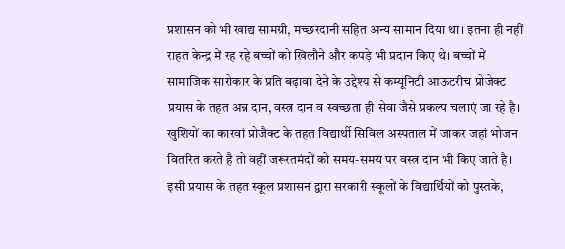प्रशासन को भी खाद्य सामग्री, मच्छरदानी सहित अन्य सामान दिया था। इतना ही नहीं राहत केन्द्र में रह रहे बच्चों को खिलौने और कपड़े भी प्रदान किए थे। बच्चों में सामाजिक सारोकार के प्रति बढ़ावा देने के उद्देश्य से कम्यूनिटी आऊटरीच प्रोजेक्ट प्रयास के तहत अन्न दान, वस्त्र दान व स्वच्छता ही सेवा जैसे प्रकल्प चलाएं जा रहे है। खुशियों का कारवां प्रोजैक्ट के तहत विद्यार्थी सिविल अस्पताल में जाकर जहां भोजन वितरित करते है तो वहीं जरूरतमंदों को समय-समय पर वस्त्र दान भी किए जाते है। इसी प्रयास के तहत स्कूल प्रशासन द्वारा सरकारी स्कूलों के विद्यार्थियों को पुस्तके,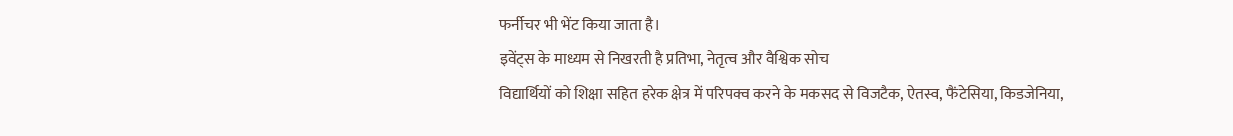फर्नीचर भी भेंट किया जाता है।
इवेंट्स के माध्यम से निखरती है प्रतिभा, नेतृत्व और वैश्विक सोच
विद्यार्थियों को शिक्षा सहित हरेक क्षेत्र में परिपक्व करने के मकसद से विजटैक, ऐतस्व, फैंटेसिया, किडजेनिया,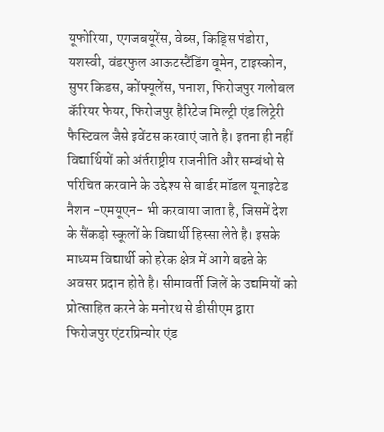यूफोरिया, एगजबयूरेंस, वेब्स, किड्सि पंडोरा, यशस्वी, वंडरफुल आऊटस्टैंडिंग वूमेन, टाइस्कोन, सुपर किडस, कोंफ्यूलेंस, पनाश, फिरोजपुर गलोबल कॅरियर फेयर, फिरोजपुर हैरिटेज मिल्ट्री एंड लिट्रेरी फैस्टिवल जैसे इवेंटस करवाएं जाते है। इतना ही नहीं विद्यार्थियों को अंर्तराष्ट्रीय राजनीति और सम्बंधो से परिचित करवाने के उद्देश्य से बार्डर मॉडल यूनाइटेड नैशन -एमयूएन- भी करवाया जाता है, जिसमें देश के सैंकड़ो स्कूलों के विद्यार्थी हिस्सा लेते है। इसके माध्यम विद्यार्थी को हरेक क्षेत्र में आगे बढऩे के अवसर प्रदान होते है। सीमावर्ती जिलें के उद्यमियों को प्रोत्साहित करने के मनोरथ से डीसीएम द्वारा फिरोजपुर एंटरप्रिन्योर एंड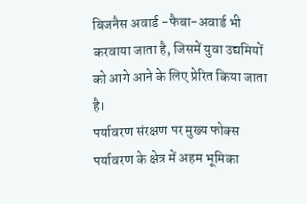बिजनैस अवार्ड -फैबा-अवार्ड भी करवाया जाता है, जिसमें युवा उद्यमियों को आगे आने के लिए प्रेरित किया जाता है।
पर्यावरण संरक्षण पर मुख्य फोक्स
पर्यावरण के क्षेत्र में अहम भूमिका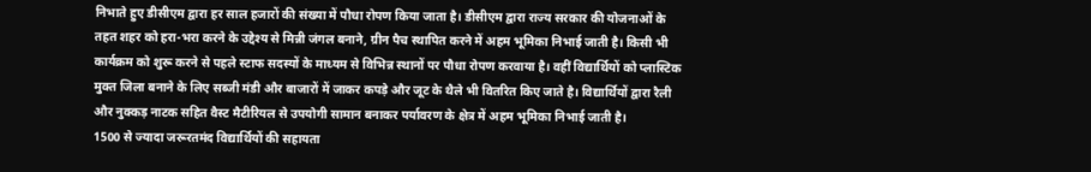निभाते हुए डीसीएम द्वारा हर साल हजारों की संख्या में पौधा रोपण किया जाता है। डीसीएम द्वारा राज्य सरकार की योजनाओं के तहत शहर को हरा-भरा करने के उद्देश्य से मिन्नी जंगल बनाने, ग्रीन पैच स्थापित करने में अहम भूमिका निभाई जाती है। किसी भी कार्यक्रम को शुरू करने से पहले स्टाफ सदस्यों के माध्यम से विभिन्न स्थानों पर पौधा रोपण करवाया है। वहीं विद्यार्थियों को प्लास्टिक मुक्त जिला बनाने के लिए सब्जी मंडी और बाजारों में जाकर कपड़े और जूट के थैले भी वितरित किए जाते है। विद्यार्थियों द्वारा रैली और नुक्कड़ नाटक सहित वैस्ट मैटीरियल से उपयोगी सामान बनाकर पर्यावरण के क्षेत्र में अहम भूमिका निभाई जाती है।
1500 से ज्यादा जरूरतमंद विद्यार्थियों की सहायता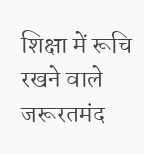शिक्षा में रूचि रखने वाले जरूरतमंद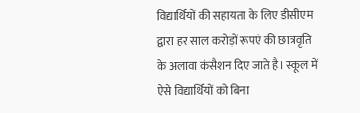विद्यार्थियों की सहायता के लिए डीसीएम द्वारा हर साल करोड़ों रूपएं की छात्रवृति के अलावा कंसैशन दिए जाते है। स्कूल में ऐसे विद्यार्थियों को बिना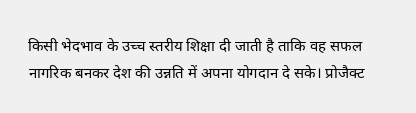किसी भेदभाव के उच्च स्तरीय शिक्षा दी जाती है ताकि वह सफल नागरिक बनकर देश की उन्नति में अपना योगदान दे सके। प्रोजैक्ट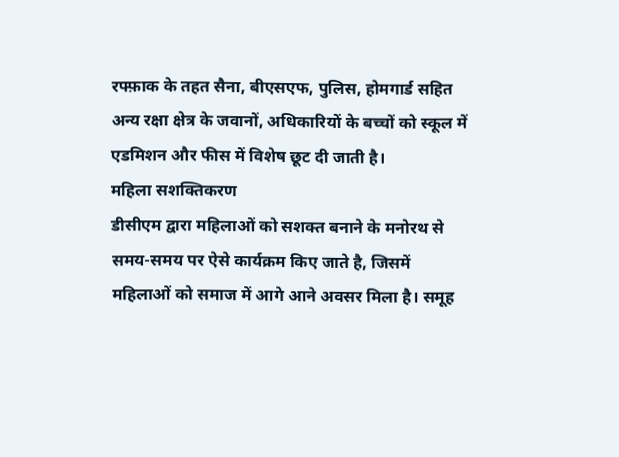रफ्फ़ाक के तहत सैना, बीएसएफ, पुलिस, होमगार्ड सहित अन्य रक्षा क्षेत्र के जवानों, अधिकारियों के बच्चों को स्कूल में एडमिशन और फीस में विशेष छूट दी जाती है।
महिला सशक्तिकरण
डीसीएम द्वारा महिलाओं को सशक्त बनाने के मनोरथ से समय-समय पर ऐसे कार्यक्रम किए जाते है, जिसमें महिलाओं को समाज में आगे आने अवसर मिला है। समूह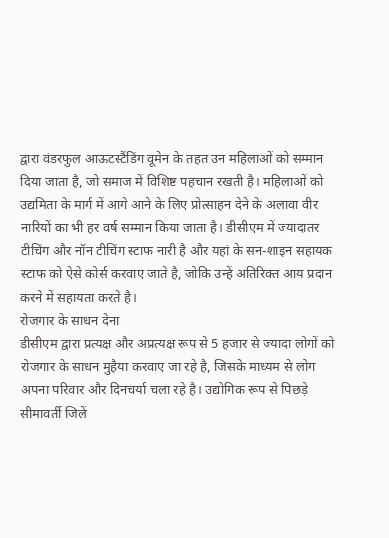द्वारा वंडरफुल आऊटस्टैंडिंग वूमेन के तहत उन महिलाओं को सम्मान दिया जाता है, जो समाज में विशिष्ट पहचान रखती है। महिलाओं को उद्यमिता के मार्ग में आगे आने के लिए प्रोत्साहन देने के अलावा वीर नारियों का भी हर वर्ष सम्मान किया जाता है। डीसीएम में ज्यादातर टीचिंग और नॉन टीचिंग स्टाफ नारी है और यहां के सन-शाइन सहायक स्टाफ को ऐसे कोर्स करवाए जाते है, जोकि उन्हें अतिरिक्त आय प्रदान करने में सहायता करते है।
रोजगार के साधन देना
डीसीएम द्वारा प्रत्यक्ष और अप्रत्यक्ष रूप से 5 हजार से ज्यादा लोगों को रोजगार के साधन मुहैया करवाए जा रहे है, जिसके माध्यम से लोग अपना परिवार और दिनचर्या चला रहे है। उद्योगिक रूप से पिछड़े सीमावर्ती जिलें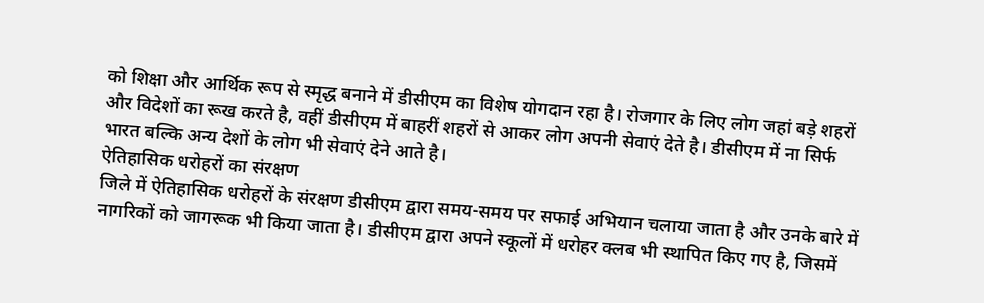को शिक्षा और आर्थिक रूप से स्मृद्ध बनाने में डीसीएम का विशेष योगदान रहा है। रोजगार के लिए लोग जहां बड़े शहरों और विदेशों का रूख करते है, वहीं डीसीएम में बाहरीं शहरों से आकर लोग अपनी सेवाएं देते है। डीसीएम में ना सिर्फ भारत बल्कि अन्य देशों के लोग भी सेवाएं देने आते है।
ऐतिहासिक धरोहरों का संरक्षण
जिले में ऐतिहासिक धरोहरों के संरक्षण डीसीएम द्वारा समय-समय पर सफाई अभियान चलाया जाता है और उनके बारे में नागरिकों को जागरूक भी किया जाता है। डीसीएम द्वारा अपने स्कूलों में धरोहर क्लब भी स्थापित किए गए है, जिसमें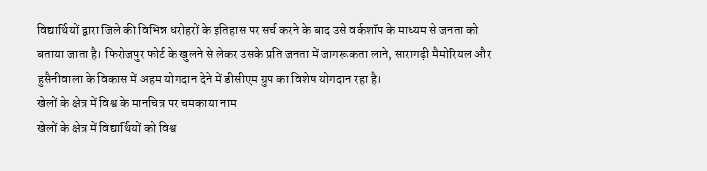विद्यार्थियों द्वारा जिले की विभिन्न धरोहरों के इतिहास पर सर्च करने के बाद उसे वर्कशॉप के माध्यम से जनता को बताया जाता है। फिरोजपुर फोर्ट के खुलने से लेकर उसके प्रति जनता में जागरूकता लाने, सारागढ़ी मैमोरियल और हुसैनीवाला के विकास में अहम योगदान देने में डीसीएम ग्रुप का विशेष योगदान रहा है।
खेलों के क्षेत्र में विश्व के मानचित्र पर चमकाया नाम
खेलों के क्षेत्र में विद्यार्थियों को विश्व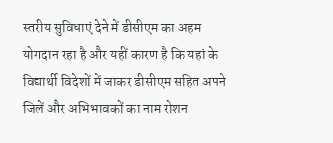स्तरीय सुविधाएं देने में डीसीएम का अहम योगदान रहा है और यहीं कारण है कि यहां के विद्यार्थी विदेशों में जाकर डीसीएम सहित अपने जिलें और अभिभावकों का नाम रोशन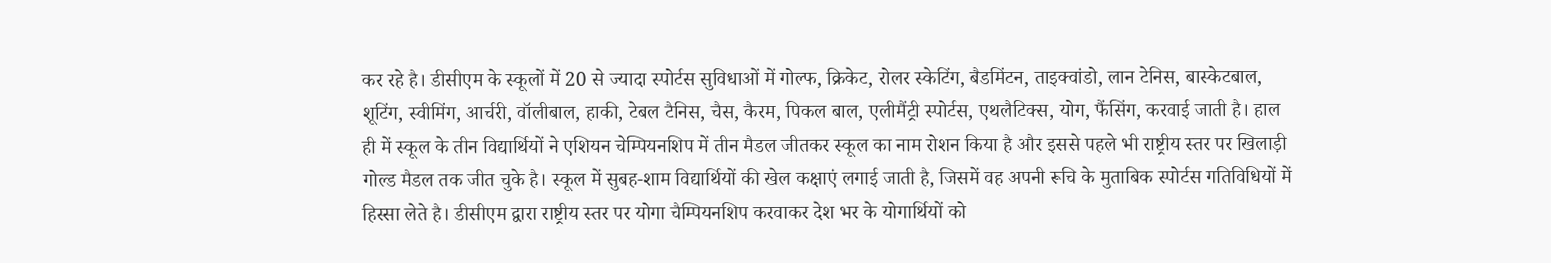कर रहे है। डीसीएम के स्कूलों में 20 से ज्यादा स्पोर्टस सुविधाओं में गोल्फ, क्रिकेट, रोलर स्केटिंग, बैडमिंटन, ताइक्वांडो, लान टेनिस, बास्केटबाल, शूटिंग, स्वीमिंग, आर्चरी, वॉलीबाल, हाकी, टेबल टैनिस, चैस, कैरम, पिकल बाल, एलीमैंट्री स्पोर्टस, एथलैटिक्स, योग, फैंसिंग, करवाई जाती है। हाल ही में स्कूल के तीन विद्यार्थियों ने एशियन चेम्पियनशिप में तीन मैडल जीतकर स्कूल का नाम रोशन किया है और इससे पहले भी राष्ट्रीय स्तर पर खिलाड़ी गोल्ड मैडल तक जीत चुके है। स्कूल में सुबह-शाम विद्यार्थियों की खेल कक्षाएं लगाई जाती है, जिसमें वह अपनी रूचि के मुताबिक स्पोर्टस गतिविधियों में हिस्सा लेते है। डीसीएम द्वारा राष्ट्रीय स्तर पर योगा चैम्पियनशिप करवाकर देश भर के योगार्थियों को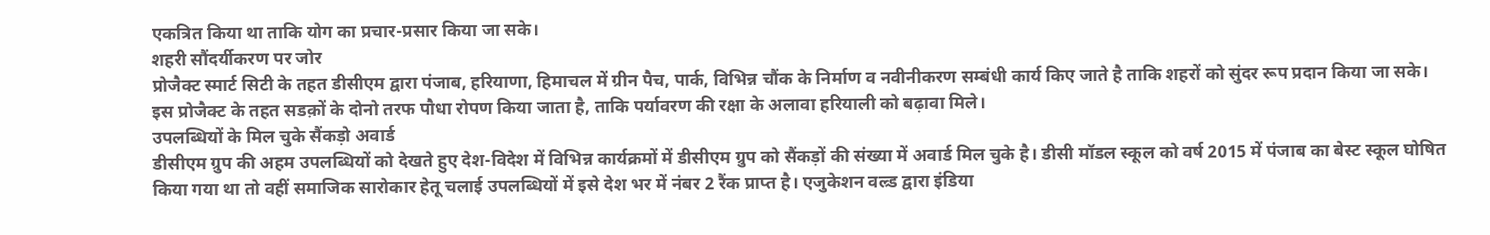एकत्रित किया था ताकि योग का प्रचार-प्रसार किया जा सके।
शहरी सौंदर्यीकरण पर जोर
प्रोजैक्ट स्मार्ट सिटी के तहत डीसीएम द्वारा पंजाब, हरियाणा, हिमाचल में ग्रीन पैच, पार्क, विभिन्न चौंक के निर्माण व नवीनीकरण सम्बंधी कार्य किए जाते है ताकि शहरों को सुंदर रूप प्रदान किया जा सके। इस प्रोजैक्ट के तहत सडक़ों के दोनो तरफ पौधा रोपण किया जाता है, ताकि पर्यावरण की रक्षा के अलावा हरियाली को बढ़ावा मिले।
उपलब्धियों के मिल चुके सैंकड़ो अवार्ड
डीसीएम ग्रुप की अहम उपलब्धियों को देखते हुए देश-विदेश में विभिन्न कार्यक्रमों में डीसीएम ग्रुप को सैंकड़ों की संख्या में अवार्ड मिल चुके है। डीसी मॉडल स्कूल को वर्ष 2015 में पंजाब का बेस्ट स्कूल घोषित किया गया था तो वहीं समाजिक सारोकार हेतू चलाई उपलब्धियों में इसे देश भर में नंबर 2 रैंक प्राप्त है। एजुकेशन वल्र्ड द्वारा इंडिया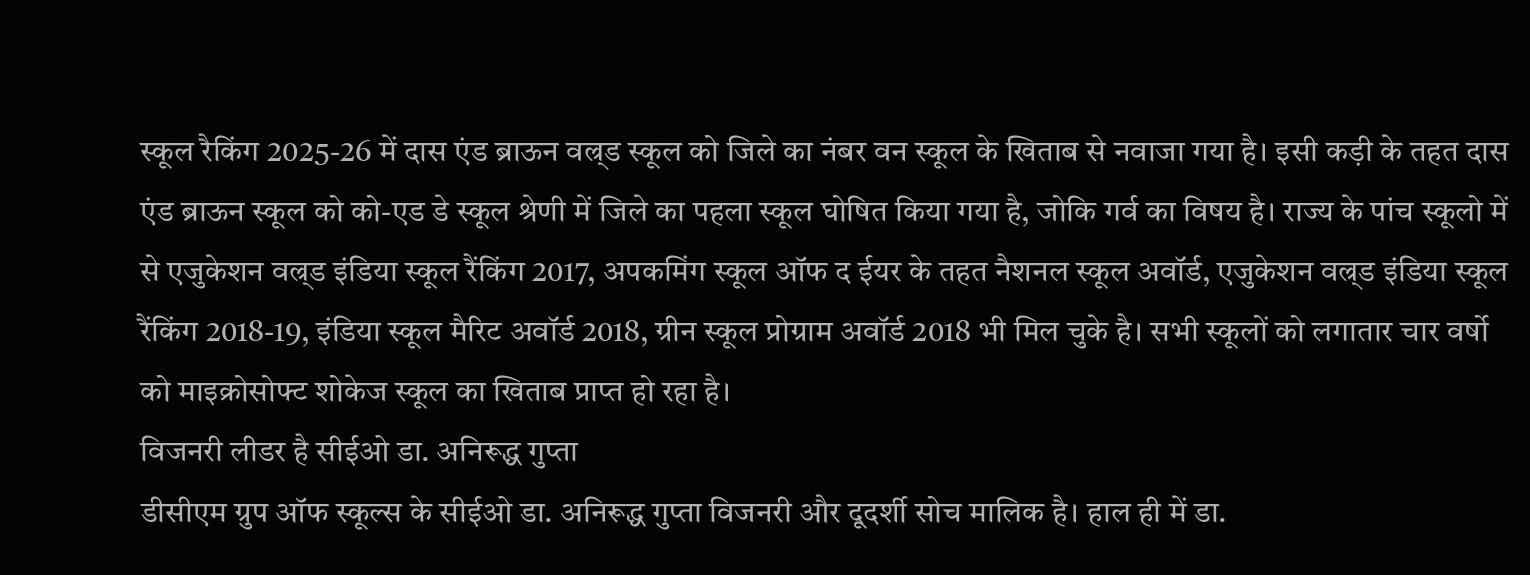स्कूल रैकिंग 2025-26 में दास एंड ब्राऊन वल्र्ड स्कूल को जिले का नंबर वन स्कूल के खिताब से नवाजा गया है। इसी कड़ी के तहत दास एंड ब्राऊन स्कूल को को-एड डे स्कूल श्रेणी में जिले का पहला स्कूल घोषित किया गया है, जोकि गर्व का विषय है। राज्य के पांच स्कूलो में से एजुकेशन वल्र्ड इंडिया स्कूल रैंकिंग 2017, अपकमिंग स्कूल ऑफ द ईयर के तहत नैशनल स्कूल अवॉर्ड, एजुकेशन वल्र्ड इंडिया स्कूल रैंकिंग 2018-19, इंडिया स्कूल मैरिट अवॉर्ड 2018, ग्रीन स्कूल प्रोग्राम अवॉर्ड 2018 भी मिल चुके है। सभी स्कूलों को लगातार चार वर्षो को माइक्रोसोफ्ट शोकेज स्कूल का खिताब प्राप्त हो रहा है।
विजनरी लीडर है सीईओ डा. अनिरूद्ध गुप्ता
डीसीएम ग्रुप ऑफ स्कूल्स के सीईओ डा. अनिरूद्ध गुप्ता विजनरी और दूदर्शी सोच मालिक है। हाल ही में डा.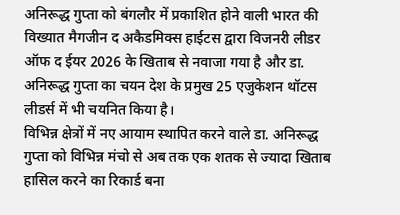अनिरूद्ध गुप्ता को बंगलौर में प्रकाशित होने वाली भारत की विख्यात मैगजीन द अकैडमिक्स हाईटस द्वारा विजनरी लीडर ऑफ द ईयर 2026 के खिताब से नवाजा गया है और डा. अनिरूद्ध गुप्ता का चयन देश के प्रमुख 25 एजुकेशन थॉटस लीडर्स में भी चयनित किया है।
विभिन्न क्षेत्रों में नए आयाम स्थापित करने वाले डा. अनिरूद्ध गुप्ता को विभिन्न मंचो से अब तक एक शतक से ज्यादा खिताब हासिल करने का रिकार्ड बना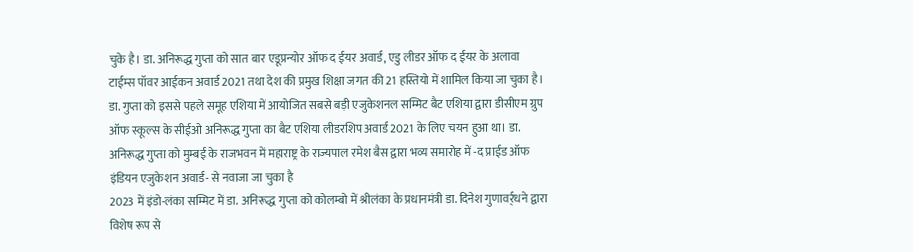चुके है। डा. अनिरूद्ध गुप्ता को सात बार एडूप्रन्योर ऑफ द ईयर अवार्ड, एडु लीडर ऑफ द ईयर के अलावा टाईम्स पॉवर आईकन अवार्ड 2021 तथा देश की प्रमुख शिक्षा जगत की 21 हस्तियो में शामिल किया जा चुका है। डा. गुप्ता को इससे पहले समूह एशिया में आयोजित सबसे बड़ी एजुकेशनल सम्मिट बैट एशिया द्वारा डीसीएम ग्रुप ऑफ स्कूल्स के सीईओ अनिरूद्ध गुप्ता का बैट एशिया लीडरशिप अवार्ड 2021 के लिए चयन हुआ था। डा. अनिरूद्ध गुप्ता को मुम्बई के राजभवन में महाराष्ट्र के राज्यपाल रमेश बैस द्वारा भव्य समारोह में -द प्राईड ऑफ इंडियन एजुकेशन अवार्ड- से नवाजा जा चुका है
2023 में इंडो-लंका सम्मिट में डा. अनिरूद्ध गुप्ता को कोलम्बो में श्रीलंका के प्रधानमंत्री डा. दिनेश गुणावर्र्धने द्वारा विशेष रूप से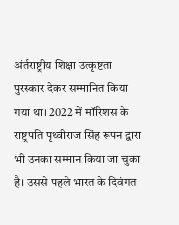अंर्तराष्ट्रीय शिक्षा उत्कृष्टता पुरस्कार देकर सम्मानित किया गया था। 2022 में मॉरिशस के राष्ट्रपति पृथ्वीराज सिंह रूपन द्वारा भी उनका सम्मान किया जा चुका है। उससे पहले भारत के दिवंगत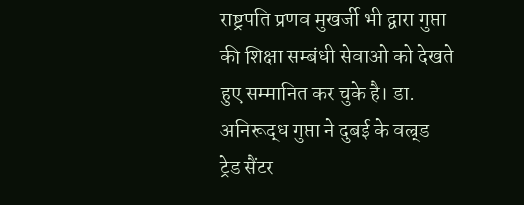राष्ट्रपति प्रणव मुखर्जी भी द्वारा गुप्ता की शिक्षा सम्बंधी सेवाओ को देखते हुए सम्मानित कर चुके है। डा. अनिरूद्ध गुप्ता ने दुबई के वल्र्ड ट्रेड सैंटर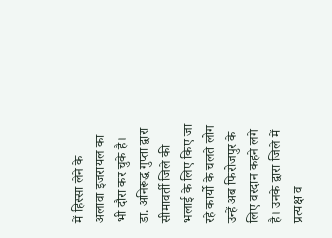में हिस्सा लेने के अलावा इजरायल का भी दौरा कर चुके है। डा. अनिरूद्ध गुप्ता द्वारा सीमावर्ती जिले की भलाई के लिए किए जा रहे कार्यो के चलते लोग उन्हें अब फिरोजपुर के लिए वरदान कहने लगे है। उनके द्वारा जिले में प्रत्यक्ष व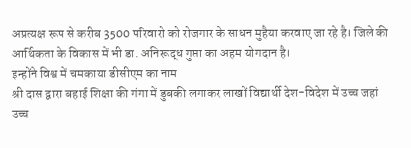अप्रत्यक्ष रूप से करीब 3500 परिवारो को रोजगार के साधन मुहैया करवाए जा रहे है। जिले की आर्थिकता के विकास में भी डा. अनिरूद्ध गुप्ता का अहम योगदान है।
इन्होंने विश्व में चमकाया डीसीएम का नाम
श्री दास द्वारा बहाई शिक्षा की गंगा में डुबकी लगाकर लाखों विद्यार्थी देश-विदेश में उच्च जहां उच्च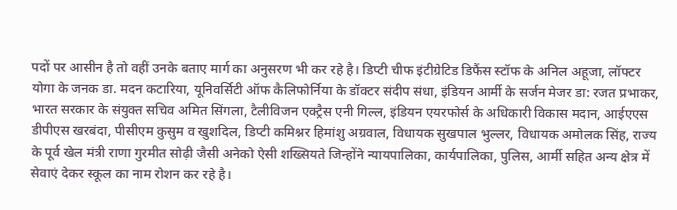पदों पर आसीन है तो वहीं उनके बताए मार्ग का अनुसरण भी कर रहे है। डिप्टी चीफ इंटीग्रेटिड डिफैंस स्टॉफ के अनिल अहूजा, लॉफ्टर योगा के जनक डा. मदन कटारिया, यूनिवर्सिटी ऑफ कैलिफोर्निया के डॉक्टर संदीप संधा, इंडियन आर्मी के सर्जन मेजर डा: रजत प्रभाकर, भारत सरकार के संयुक्त सचिव अमित सिंगला, टैलीविजन एक्ट्रैस एनी गिल्ल, इंडियन एयरफोर्स के अधिकारी विकास मदान, आईएएस डीपीएस खरबंदा, पीसीएम कुसुम व खुशदिल, डिप्टी कमिश्नर हिमांशु अग्रवाल, विधायक सुखपाल भुल्लर, विधायक अमोलक सिंह, राज्य के पूर्व खेल मंत्री राणा गुरमीत सोढ़ी जैसी अनेको ऐसी शख्सियते जिन्होंने न्यायपालिका, कार्यपालिका, पुलिस, आर्मी सहित अन्य क्षेत्र में सेवाएं देकर स्कूल का नाम रोशन कर रहे है।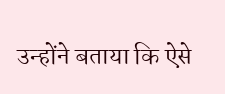उन्होंने बताया कि ऐसे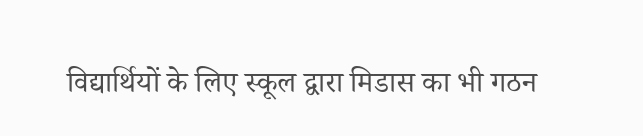विद्यार्थियों के लिए स्कूल द्वारा मिडास का भी गठन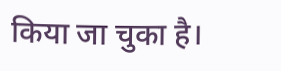किया जा चुका है।